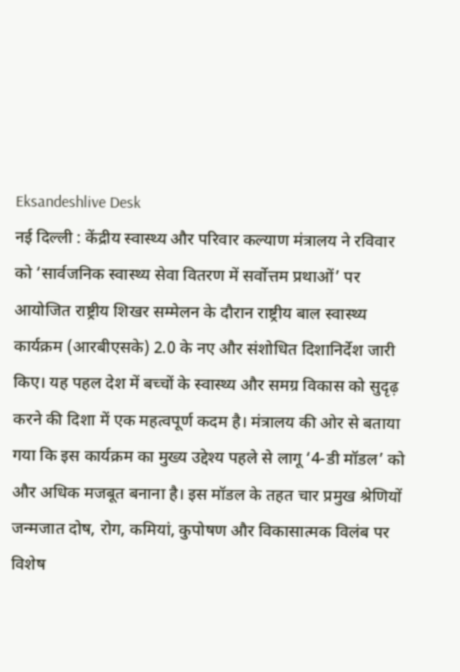Eksandeshlive Desk
नई दिल्ली : केंद्रीय स्वास्थ्य और परिवार कल्याण मंत्रालय ने रविवार को ‘सार्वजनिक स्वास्थ्य सेवा वितरण में सर्वोत्तम प्रथाओं’ पर आयोजित राष्ट्रीय शिखर सम्मेलन के दौरान राष्ट्रीय बाल स्वास्थ्य कार्यक्रम (आरबीएसके) 2.0 के नए और संशोधित दिशानिर्देश जारी किए। यह पहल देश में बच्चों के स्वास्थ्य और समग्र विकास को सुदृढ़ करने की दिशा में एक महत्वपूर्ण कदम है। मंत्रालय की ओर से बताया गया कि इस कार्यक्रम का मुख्य उद्देश्य पहले से लागू ‘4-डी मॉडल’ को और अधिक मजबूत बनाना है। इस मॉडल के तहत चार प्रमुख श्रेणियों जन्मजात दोष, रोग, कमियां, कुपोषण और विकासात्मक विलंब पर विशेष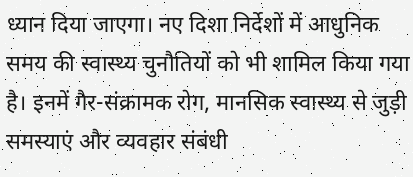ध्यान दिया जाएगा। नए दिशा निर्देशों में आधुनिक समय की स्वास्थ्य चुनौतियों को भी शामिल किया गया है। इनमें गैर-संक्रामक रोग, मानसिक स्वास्थ्य से जुड़ी समस्याएं और व्यवहार संबंधी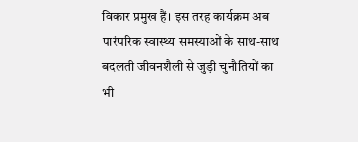विकार प्रमुख हैं। इस तरह कार्यक्रम अब पारंपरिक स्वास्थ्य समस्याओं के साथ-साथ बदलती जीवनशैली से जुड़ी चुनौतियों का भी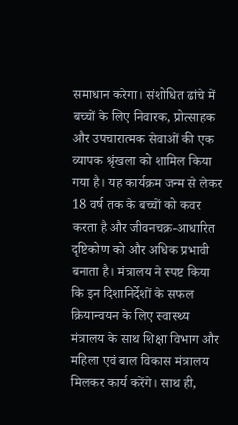समाधान करेगा। संशोधित ढांचे में बच्चों के लिए निवारक, प्रोत्साहक और उपचारात्मक सेवाओं की एक व्यापक श्रृंखला को शामिल किया गया है। यह कार्यक्रम जन्म से लेकर 18 वर्ष तक के बच्चों को कवर करता है और जीवनचक्र-आधारित दृष्टिकोण को और अधिक प्रभावी बनाता है। मंत्रालय ने स्पष्ट किया कि इन दिशानिर्देशों के सफल क्रियान्वयन के लिए स्वास्थ्य मंत्रालय के साथ शिक्षा विभाग और महिला एवं बाल विकास मंत्रालय मिलकर कार्य करेंगे। साथ ही,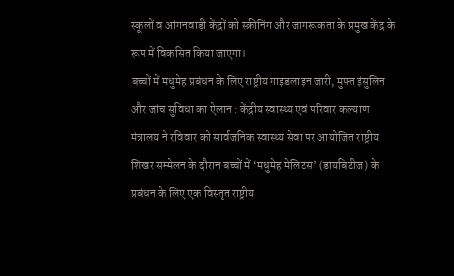स्कूलों व आंगनवाड़ी केंद्रों को स्क्रीनिंग और जागरूकता के प्रमुख केंद्र के रूप में विकसित किया जाएगा।
बच्चों में मधुमेह प्रबंधन के लिए राष्ट्रीय गाइडलाइन जारी, मुफ्त इंसुलिन और जांच सुविधा का ऐलान : केंद्रीय स्वास्थ्य एवं परिवार कल्याण मंत्रालय ने रविवार को सार्वजनिक स्वास्थ्य सेवा पर आयोजित राष्ट्रीय शिखर सम्मेलन के दौरान बच्चों में ‘मधुमेह मेलिटस’ (डायबिटीज) के प्रबंधन के लिए एक विस्तृत राष्ट्रीय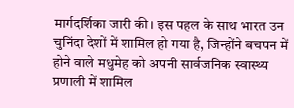मार्गदर्शिका जारी की। इस पहल के साथ भारत उन चुनिंदा देशों में शामिल हो गया है, जिन्होंने बचपन में होने वाले मधुमेह को अपनी सार्वजनिक स्वास्थ्य प्रणाली में शामिल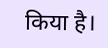किया है।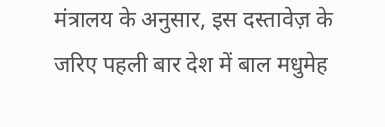मंत्रालय के अनुसार, इस दस्तावेज़ के जरिए पहली बार देश में बाल मधुमेह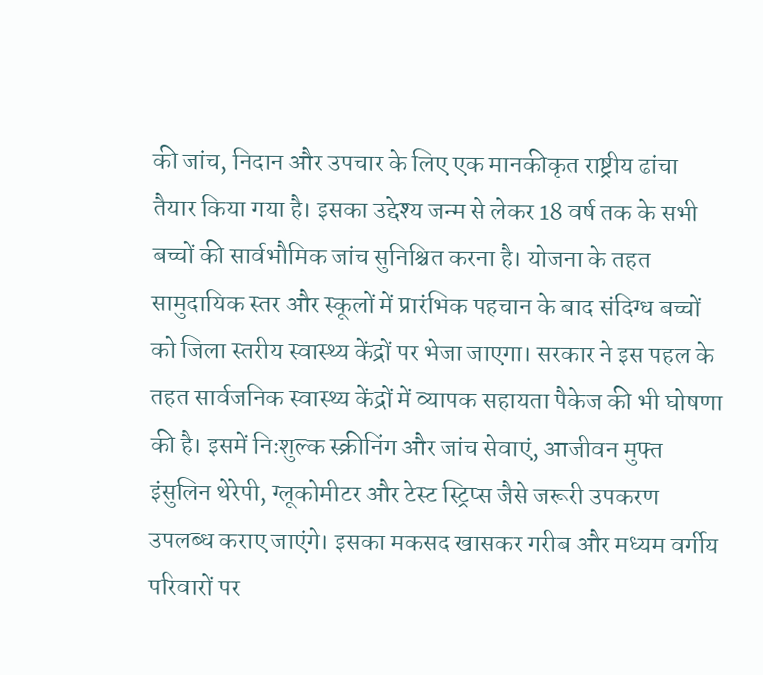की जांच, निदान और उपचार के लिए एक मानकीकृत राष्ट्रीय ढांचा तैयार किया गया है। इसका उद्देश्य जन्म से लेकर 18 वर्ष तक के सभी बच्चों की सार्वभौमिक जांच सुनिश्चित करना है। योजना के तहत सामुदायिक स्तर और स्कूलों में प्रारंभिक पहचान के बाद संदिग्ध बच्चों को जिला स्तरीय स्वास्थ्य केंद्रों पर भेजा जाएगा। सरकार ने इस पहल के तहत सार्वजनिक स्वास्थ्य केंद्रों में व्यापक सहायता पैकेज की भी घोषणा की है। इसमें निःशुल्क स्क्रीनिंग और जांच सेवाएं, आजीवन मुफ्त इंसुलिन थेरेपी, ग्लूकोमीटर और टेस्ट स्ट्रिप्स जैसे जरूरी उपकरण उपलब्ध कराए जाएंगे। इसका मकसद खासकर गरीब और मध्यम वर्गीय परिवारों पर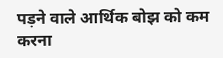पड़ने वाले आर्थिक बोझ को कम करना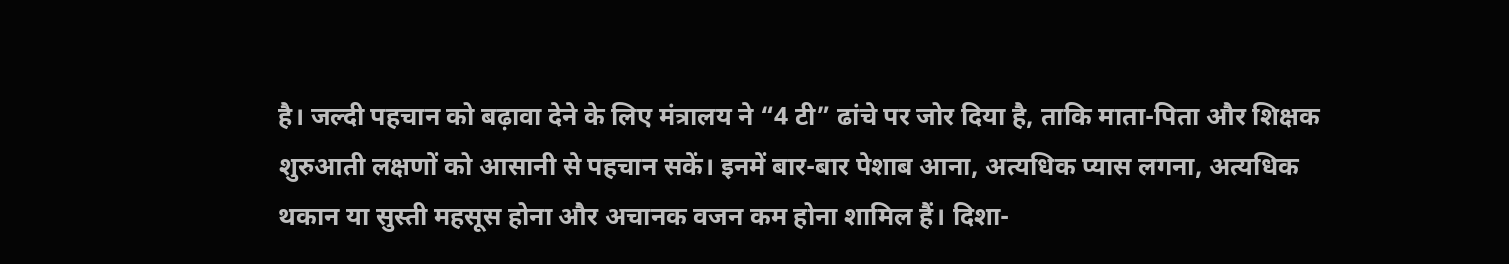है। जल्दी पहचान को बढ़ावा देने के लिए मंत्रालय ने “4 टी” ढांचे पर जोर दिया है, ताकि माता-पिता और शिक्षक शुरुआती लक्षणों को आसानी से पहचान सकें। इनमें बार-बार पेशाब आना, अत्यधिक प्यास लगना, अत्यधिक थकान या सुस्ती महसूस होना और अचानक वजन कम होना शामिल हैं। दिशा-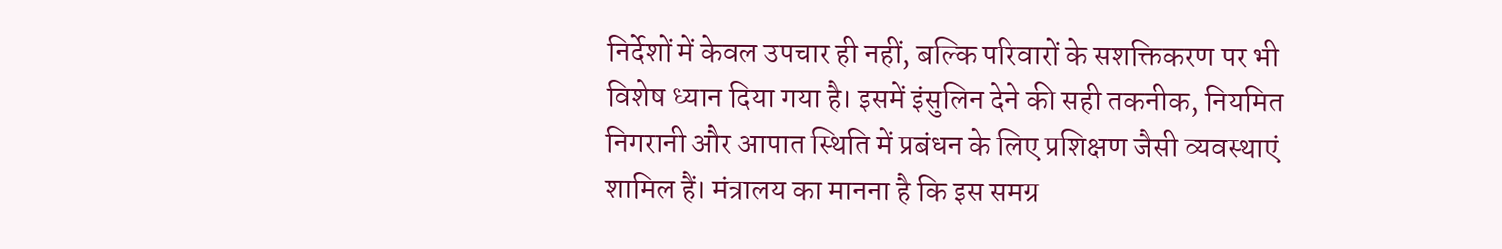निर्देशों में केवल उपचार ही नहीं, बल्कि परिवारों के सशक्तिकरण पर भी विशेष ध्यान दिया गया है। इसमें इंसुलिन देने की सही तकनीक, नियमित निगरानी और आपात स्थिति में प्रबंधन के लिए प्रशिक्षण जैसी व्यवस्थाएं शामिल हैं। मंत्रालय का मानना है कि इस समग्र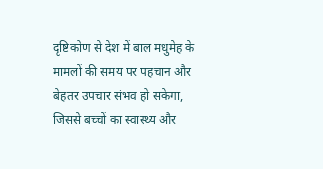दृष्टिकोण से देश में बाल मधुमेह के मामलों की समय पर पहचान और बेहतर उपचार संभव हो सकेगा, जिससे बच्चों का स्वास्थ्य और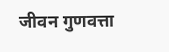जीवन गुणवत्ता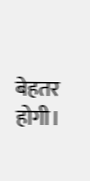बेहतर होगी।